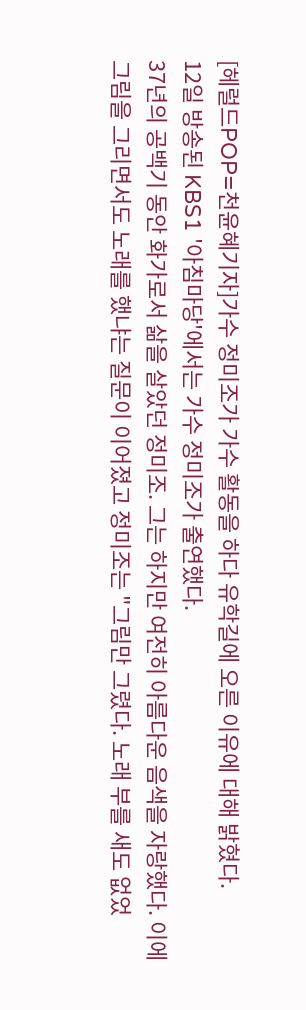[헤럴드POP=천윤혜기자]가수 정미조가 가수 활동을 하다 유학길에 오른 이유에 대해 밝혔다.
12일 방송된 KBS1 '아침마당'에서는 가수 정미조가 출연했다.
37년의 공백기 동안 화가로서 삶을 살았던 정미조. 그는 하지만 여전히 아름다운 음색을 자랑했다. 이에 그림을 그리면서도 노래를 했냐는 질문이 이어졌고 정미조는 "그림만 그렸다. 노래 부를 새도 없었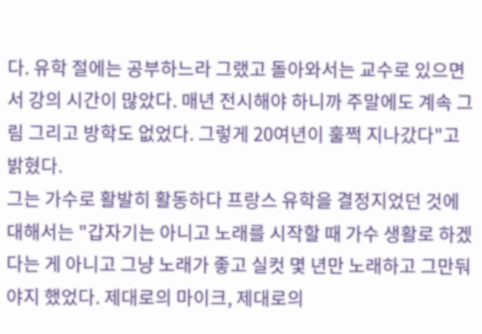다. 유학 절에는 공부하느라 그랬고 돌아와서는 교수로 있으면서 강의 시간이 많았다. 매년 전시해야 하니까 주말에도 계속 그림 그리고 방학도 없었다. 그렇게 20여년이 훌쩍 지나갔다"고 밝혔다.
그는 가수로 활발히 활동하다 프랑스 유학을 결정지었던 것에 대해서는 "갑자기는 아니고 노래를 시작할 때 가수 생활로 하겠다는 게 아니고 그냥 노래가 좋고 실컷 몇 년만 노래하고 그만둬야지 했었다. 제대로의 마이크, 제대로의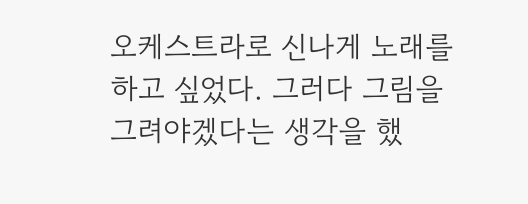오케스트라로 신나게 노래를 하고 싶었다. 그러다 그림을 그려야겠다는 생각을 했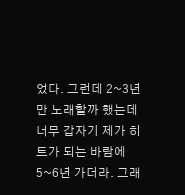었다. 그런데 2~3년만 노래할까 했는데 너무 갑자기 제가 히트가 되는 바람에 5~6년 가더라. 그래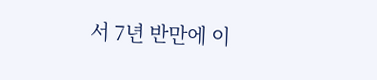서 7년 반만에 이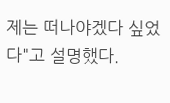제는 떠나야겠다 싶었다"고 설명했다.